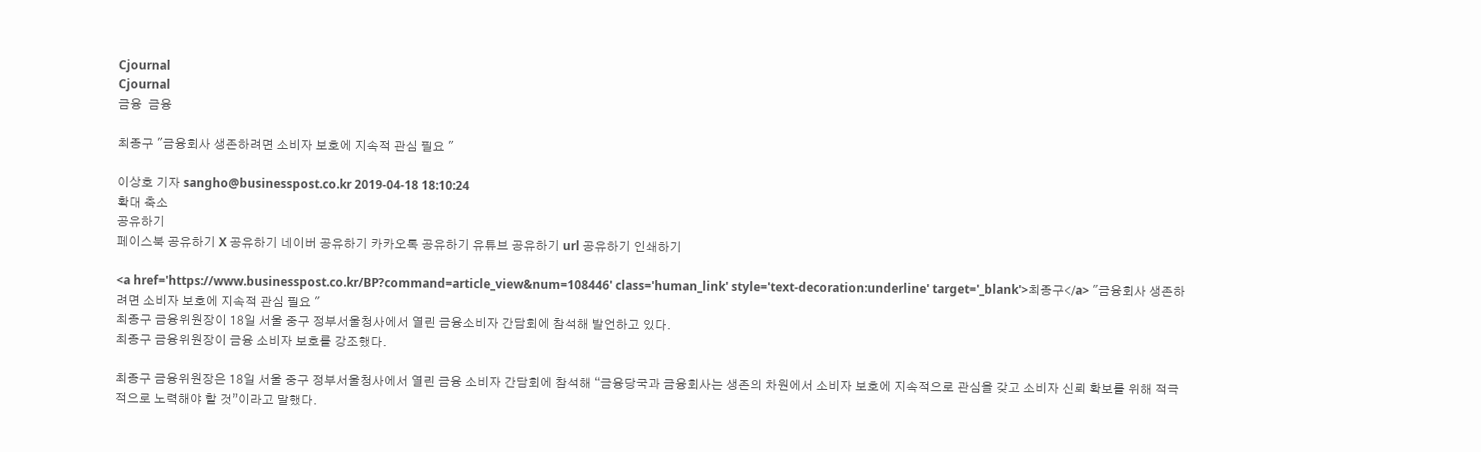Cjournal
Cjournal
금융  금융

최종구 "금융회사 생존하려면 소비자 보호에 지속적 관심 필요 "

이상호 기자 sangho@businesspost.co.kr 2019-04-18 18:10:24
확대 축소
공유하기
페이스북 공유하기 X 공유하기 네이버 공유하기 카카오톡 공유하기 유튜브 공유하기 url 공유하기 인쇄하기

<a href='https://www.businesspost.co.kr/BP?command=article_view&num=108446' class='human_link' style='text-decoration:underline' target='_blank'>최종구</a> "금융회사 생존하려면 소비자 보호에 지속적 관심 필요 "
최종구 금융위원장이 18일 서울 중구 정부서울청사에서 열린 금융소비자 간담회에 참석해 발언하고 있다.
최종구 금융위원장이 금융 소비자 보호를 강조했다.

최종구 금융위원장은 18일 서울 중구 정부서울청사에서 열린 금융 소비자 간담회에 참석해 “금융당국과 금융회사는 생존의 차원에서 소비자 보호에 지속적으로 관심을 갖고 소비자 신뢰 확보를 위해 적극적으로 노력해야 할 것”이라고 말했다.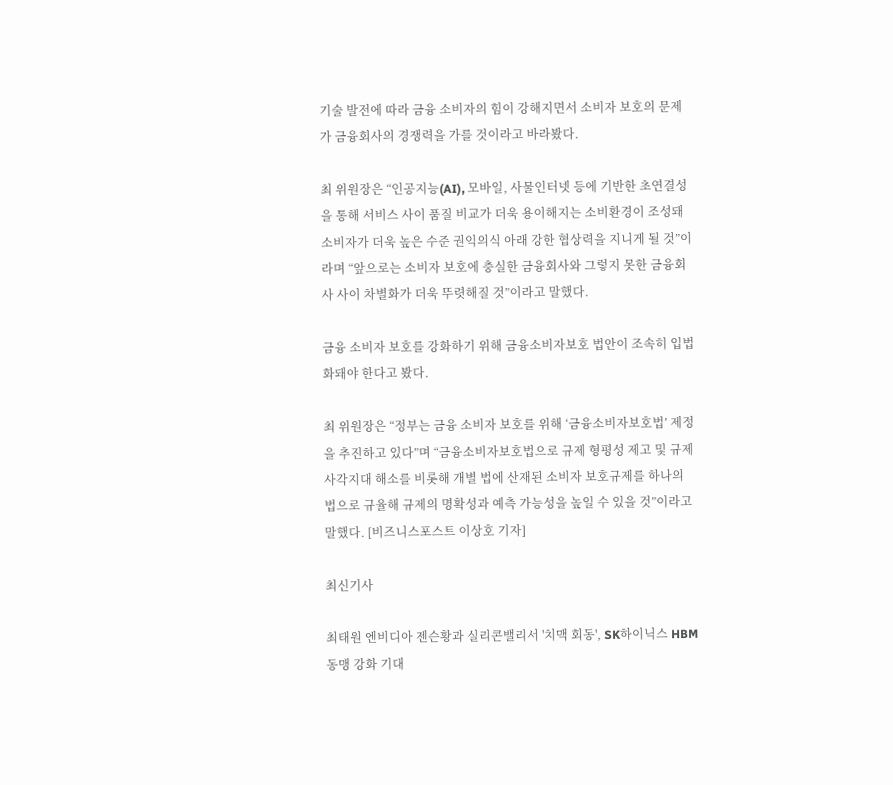기술 발전에 따라 금융 소비자의 힘이 강해지면서 소비자 보호의 문제가 금융회사의 경쟁력을 가를 것이라고 바라봤다.

최 위원장은 “인공지능(AI), 모바일, 사물인터넷 등에 기반한 초연결성을 통해 서비스 사이 품질 비교가 더욱 용이해지는 소비환경이 조성돼 소비자가 더욱 높은 수준 권익의식 아래 강한 협상력을 지니게 될 것”이라며 “앞으로는 소비자 보호에 충실한 금융회사와 그렇지 못한 금융회사 사이 차별화가 더욱 뚜렷해질 것”이라고 말했다.

금융 소비자 보호를 강화하기 위해 금융소비자보호 법안이 조속히 입법화돼야 한다고 봤다.

최 위원장은 “정부는 금융 소비자 보호를 위해 ‘금융소비자보호법’ 제정을 추진하고 있다”며 “금융소비자보호법으로 규제 형평성 제고 및 규제 사각지대 해소를 비롯해 개별 법에 산재된 소비자 보호규제를 하나의 법으로 규율해 규제의 명확성과 예측 가능성을 높일 수 있을 것”이라고 말했다. [비즈니스포스트 이상호 기자]

최신기사

최태원 엔비디아 젠슨황과 실리콘밸리서 '치맥 회동', SK하이닉스 HBM 동맹 강화 기대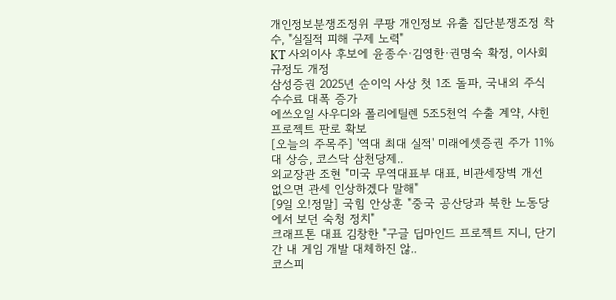개인정보분쟁조정위 쿠팡 개인정보 유출 집단분쟁조정 착수, "실질적 피해 구제 노력"
KT 사외이사 후보에 윤종수·김영한·권명숙 확정, 이사회 규정도 개정
삼성증권 2025년 순이익 사상 첫 1조 돌파, 국내외 주식 수수료 대폭 증가
에쓰오일 사우디와 폴리에틸렌 5조5천억 수출 계약, 샤힌프로젝트 판로 확보
[오늘의 주목주] '역대 최대 실적' 미래에셋증권 주가 11%대 상승, 코스닥 삼천당제..
외교장관 조현 "미국 무역대표부 대표, 비관세장벽 개선 없으면 관세 인상하겠다 말해"
[9일 오!정말] 국힘 안상훈 "중국 공산당과 북한 노동당에서 보던 숙청 정치"
크래프톤 대표 김창한 "구글 딥마인드 프로젝트 지니, 단기간 내 게임 개발 대체하진 않..
코스피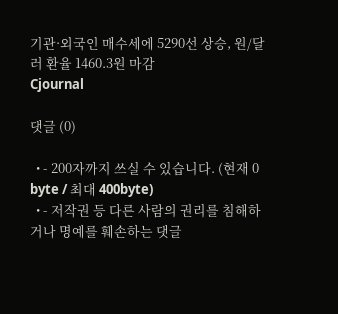기관·외국인 매수세에 5290선 상승, 원/달러 환율 1460.3원 마감
Cjournal

댓글 (0)

  • - 200자까지 쓰실 수 있습니다. (현재 0 byte / 최대 400byte)
  • - 저작권 등 다른 사람의 권리를 침해하거나 명예를 훼손하는 댓글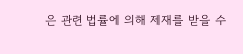은 관련 법률에 의해 제재를 받을 수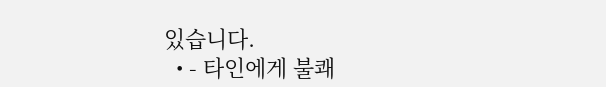있습니다.
  • - 타인에게 불쾌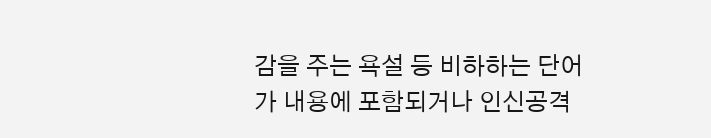감을 주는 욕설 등 비하하는 단어가 내용에 포함되거나 인신공격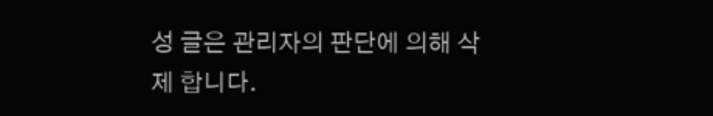성 글은 관리자의 판단에 의해 삭제 합니다.